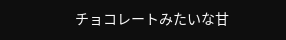チョコレートみたいな甘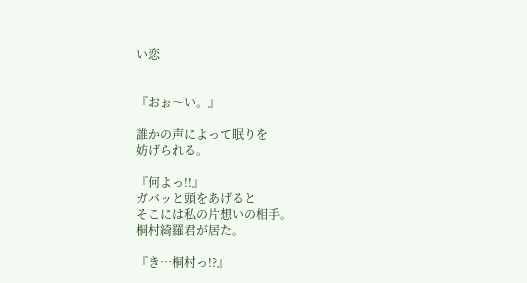い恋


『おぉ〜い。』

誰かの声によって眠りを
妨げられる。

『何よっ!!』
ガバッと頭をあげると
そこには私の片想いの相手。
桐村綺羅君が居た。

『き…桐村っ!?』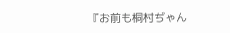『お前も桐村ぢゃん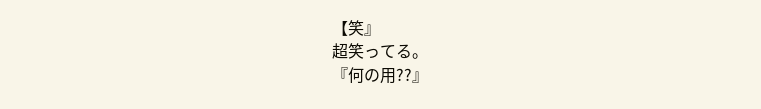【笑』
超笑ってる。
『何の用??』